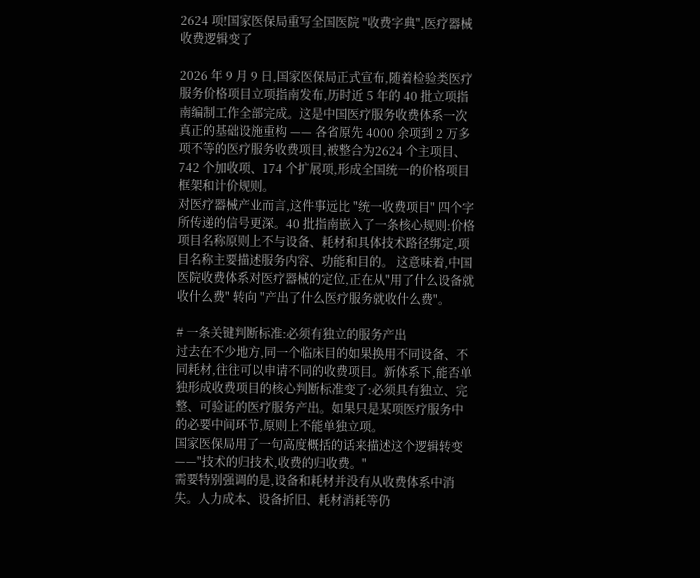2624 项!国家医保局重写全国医院 "收费字典",医疗器械收费逻辑变了

2026 年 9 月 9 日,国家医保局正式宣布,随着检验类医疗服务价格项目立项指南发布,历时近 5 年的 40 批立项指南编制工作全部完成。这是中国医疗服务收费体系一次真正的基础设施重构 —— 各省原先 4000 余项到 2 万多项不等的医疗服务收费项目,被整合为2624 个主项目、742 个加收项、174 个扩展项,形成全国统一的价格项目框架和计价规则。
对医疗器械产业而言,这件事远比 "统一收费项目" 四个字所传递的信号更深。40 批指南嵌入了一条核心规则:价格项目名称原则上不与设备、耗材和具体技术路径绑定,项目名称主要描述服务内容、功能和目的。 这意味着,中国医院收费体系对医疗器械的定位,正在从"用了什么设备就收什么费" 转向 "产出了什么医疗服务就收什么费"。

# 一条关键判断标准:必须有独立的服务产出
过去在不少地方,同一个临床目的如果换用不同设备、不同耗材,往往可以申请不同的收费项目。新体系下,能否单独形成收费项目的核心判断标准变了:必须具有独立、完整、可验证的医疗服务产出。如果只是某项医疗服务中的必要中间环节,原则上不能单独立项。
国家医保局用了一句高度概括的话来描述这个逻辑转变 ——"技术的归技术,收费的归收费。"
需要特别强调的是,设备和耗材并没有从收费体系中消失。人力成本、设备折旧、耗材消耗等仍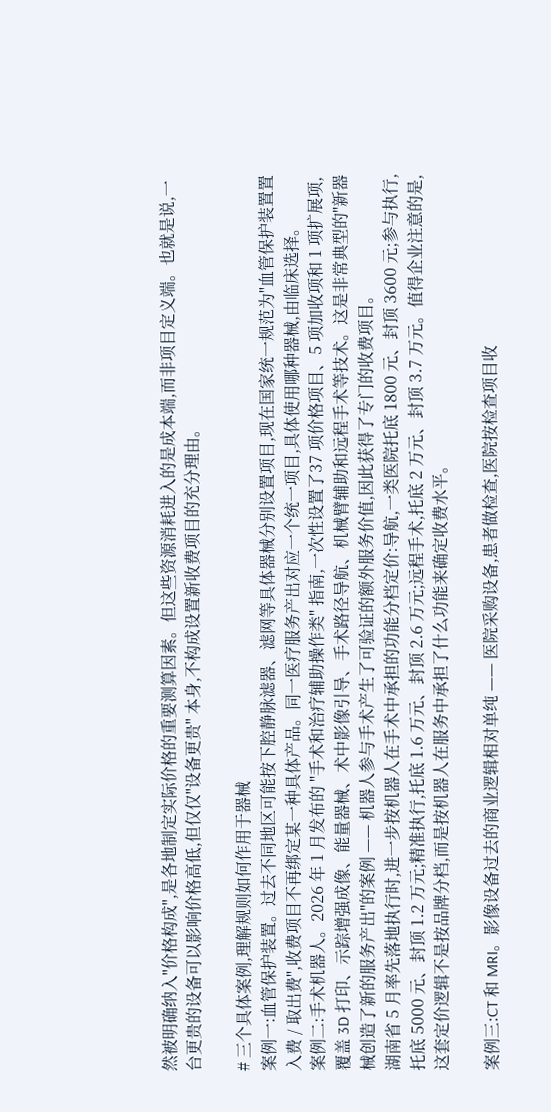然被明确纳入"价格构成",是各地制定实际价格的重要测算因素。但这些资源消耗进入的是成本端,而非项目定义端。也就是说,一台更贵的设备可以影响价格高低,但仅仅"设备更贵" 本身,不构成设置新收费项目的充分理由。

# 三个具体案例,理解规则如何作用于器械
案例一:血管保护装置。过去不同地区可能按下腔静脉滤器、滤网等具体器械分别设置项目,现在国家统一规范为"血管保护装置置入费 / 取出费",收费项目不再绑定某一种具体产品。同一医疗服务产出对应一个统一项目,具体使用哪种器械,由临床选择。
案例二:手术机器人。2026 年 1 月发布的 "手术和治疗辅助操作类" 指南,一次性设置了37 项价格项目、5 项加收项和 1 项扩展项,覆盖 3D 打印、示踪增强成像、能量器械、术中影像引导、手术路径导航、机械臂辅助和远程手术等技术。这是非常典型的"新器械创造了新的服务产出"的案例 —— 机器人参与手术产生了可验证的额外服务价值,因此获得了专门的收费项目。
湖南省 5 月率先落地执行时,进一步按机器人在手术中承担的功能分档定价:导航,一类医院托底 1800 元、封顶 3600 元;参与执行,托底 5000 元、封顶 1.2 万元;精准执行,托底 1.6 万元、封顶 2.6 万元;远程手术,托底 2 万元、封顶 3.7 万元。值得企业注意的是,这套定价逻辑不是按品牌分档,而是按机器人在服务中承担了什么功能来确定收费水平。

案例三:CT 和 MRI。影像设备过去的商业逻辑相对单纯 —— 医院采购设备,患者做检查,医院按检查项目收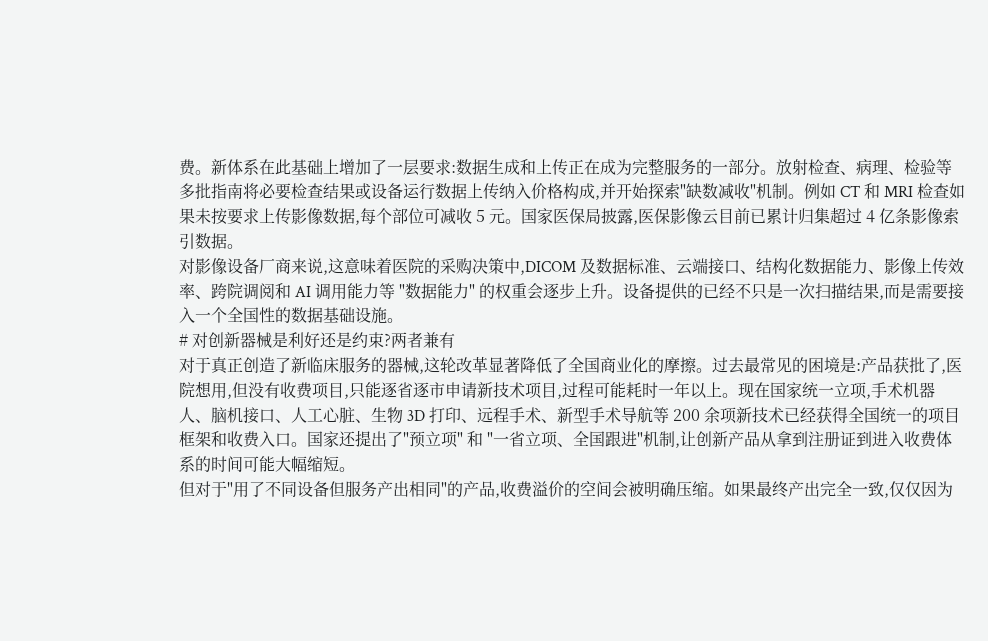费。新体系在此基础上增加了一层要求:数据生成和上传正在成为完整服务的一部分。放射检查、病理、检验等多批指南将必要检查结果或设备运行数据上传纳入价格构成,并开始探索"缺数减收"机制。例如 CT 和 MRI 检查如果未按要求上传影像数据,每个部位可减收 5 元。国家医保局披露,医保影像云目前已累计归集超过 4 亿条影像索引数据。
对影像设备厂商来说,这意味着医院的采购决策中,DICOM 及数据标准、云端接口、结构化数据能力、影像上传效率、跨院调阅和 AI 调用能力等 "数据能力" 的权重会逐步上升。设备提供的已经不只是一次扫描结果,而是需要接入一个全国性的数据基础设施。
# 对创新器械是利好还是约束?两者兼有
对于真正创造了新临床服务的器械,这轮改革显著降低了全国商业化的摩擦。过去最常见的困境是:产品获批了,医院想用,但没有收费项目,只能逐省逐市申请新技术项目,过程可能耗时一年以上。现在国家统一立项,手术机器人、脑机接口、人工心脏、生物 3D 打印、远程手术、新型手术导航等 200 余项新技术已经获得全国统一的项目框架和收费入口。国家还提出了"预立项" 和 "一省立项、全国跟进"机制,让创新产品从拿到注册证到进入收费体系的时间可能大幅缩短。
但对于"用了不同设备但服务产出相同"的产品,收费溢价的空间会被明确压缩。如果最终产出完全一致,仅仅因为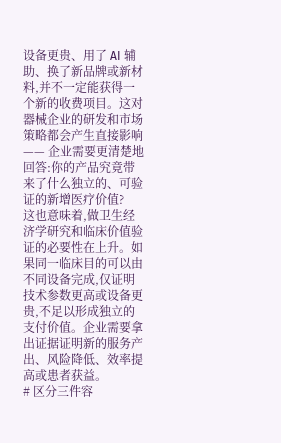设备更贵、用了 AI 辅助、换了新品牌或新材料,并不一定能获得一个新的收费项目。这对器械企业的研发和市场策略都会产生直接影响 —— 企业需要更清楚地回答:你的产品究竟带来了什么独立的、可验证的新增医疗价值?
这也意味着,做卫生经济学研究和临床价值验证的必要性在上升。如果同一临床目的可以由不同设备完成,仅证明技术参数更高或设备更贵,不足以形成独立的支付价值。企业需要拿出证据证明新的服务产出、风险降低、效率提高或患者获益。
# 区分三件容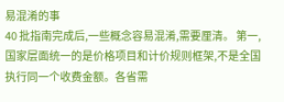易混淆的事
40 批指南完成后,一些概念容易混淆,需要厘清。 第一,国家层面统一的是价格项目和计价规则框架,不是全国执行同一个收费金额。各省需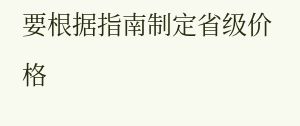要根据指南制定省级价格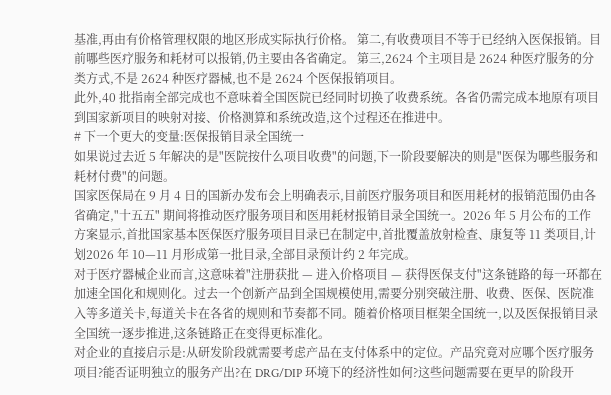基准,再由有价格管理权限的地区形成实际执行价格。 第二,有收费项目不等于已经纳入医保报销。目前哪些医疗服务和耗材可以报销,仍主要由各省确定。 第三,2624 个主项目是 2624 种医疗服务的分类方式,不是 2624 种医疗器械,也不是 2624 个医保报销项目。
此外,40 批指南全部完成也不意味着全国医院已经同时切换了收费系统。各省仍需完成本地原有项目到国家新项目的映射对接、价格测算和系统改造,这个过程还在推进中。
# 下一个更大的变量:医保报销目录全国统一
如果说过去近 5 年解决的是"医院按什么项目收费"的问题,下一阶段要解决的则是"医保为哪些服务和耗材付费"的问题。
国家医保局在 9 月 4 日的国新办发布会上明确表示,目前医疗服务项目和医用耗材的报销范围仍由各省确定,"十五五" 期间将推动医疗服务项目和医用耗材报销目录全国统一。2026 年 5 月公布的工作方案显示,首批国家基本医保医疗服务项目目录已在制定中,首批覆盖放射检查、康复等 11 类项目,计划2026 年 10—11 月形成第一批目录,全部目录预计约 2 年完成。
对于医疗器械企业而言,这意味着"注册获批 — 进入价格项目 — 获得医保支付"这条链路的每一环都在加速全国化和规则化。过去一个创新产品到全国规模使用,需要分别突破注册、收费、医保、医院准入等多道关卡,每道关卡在各省的规则和节奏都不同。随着价格项目框架全国统一,以及医保报销目录全国统一逐步推进,这条链路正在变得更标准化。
对企业的直接启示是:从研发阶段就需要考虑产品在支付体系中的定位。产品究竟对应哪个医疗服务项目?能否证明独立的服务产出?在 DRG/DIP 环境下的经济性如何?这些问题需要在更早的阶段开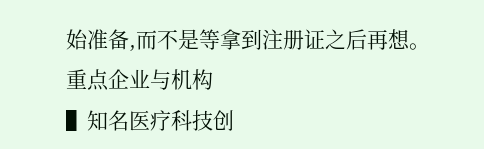始准备,而不是等拿到注册证之后再想。
重点企业与机构
▌知名医疗科技创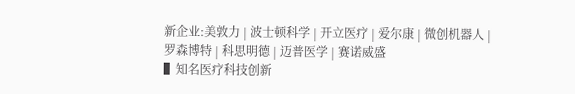新企业:美敦力 | 波士顿科学 | 开立医疗 | 爱尔康 | 微创机器人 | 罗森博特 | 科思明德 | 迈普医学 | 赛诺威盛
▌知名医疗科技创新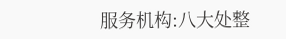服务机构:八大处整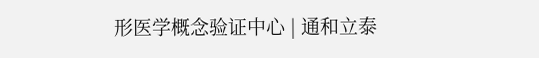形医学概念验证中心 | 通和立泰